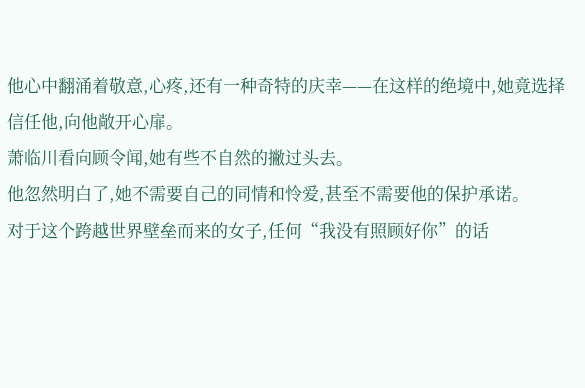他心中翻涌着敬意,心疼,还有一种奇特的庆幸——在这样的绝境中,她竟选择信任他,向他敞开心扉。
萧临川看向顾令闻,她有些不自然的撇过头去。
他忽然明白了,她不需要自己的同情和怜爱,甚至不需要他的保护承诺。
对于这个跨越世界壁垒而来的女子,任何“我没有照顾好你”的话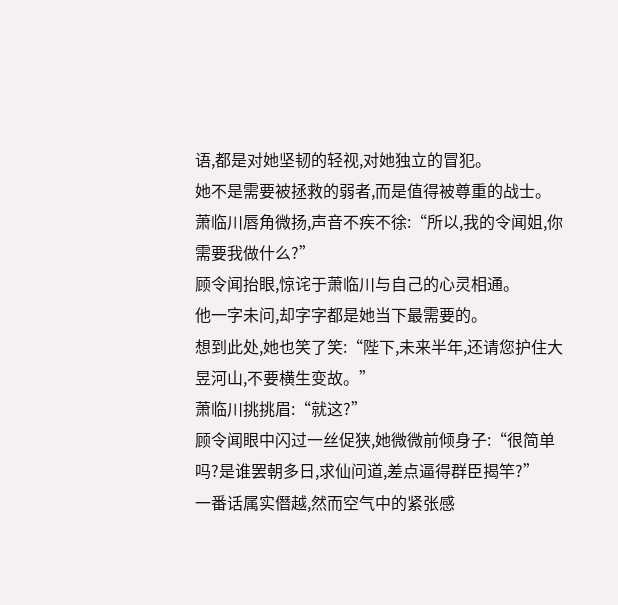语,都是对她坚韧的轻视,对她独立的冒犯。
她不是需要被拯救的弱者,而是值得被尊重的战士。
萧临川唇角微扬,声音不疾不徐:“所以,我的令闻姐,你需要我做什么?”
顾令闻抬眼,惊诧于萧临川与自己的心灵相通。
他一字未问,却字字都是她当下最需要的。
想到此处,她也笑了笑:“陛下,未来半年,还请您护住大昱河山,不要横生变故。”
萧临川挑挑眉:“就这?”
顾令闻眼中闪过一丝促狭,她微微前倾身子:“很简单吗?是谁罢朝多日,求仙问道,差点逼得群臣揭竿?”
一番话属实僭越,然而空气中的紧张感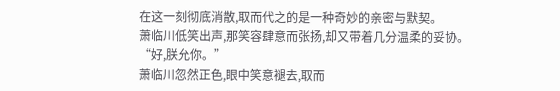在这一刻彻底消散,取而代之的是一种奇妙的亲密与默契。
萧临川低笑出声,那笑容肆意而张扬,却又带着几分温柔的妥协。
“好,朕允你。”
萧临川忽然正色,眼中笑意褪去,取而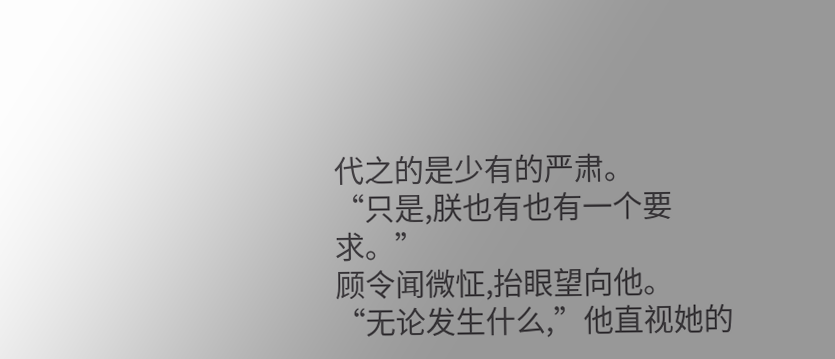代之的是少有的严肃。
“只是,朕也有也有一个要求。”
顾令闻微怔,抬眼望向他。
“无论发生什么,”他直视她的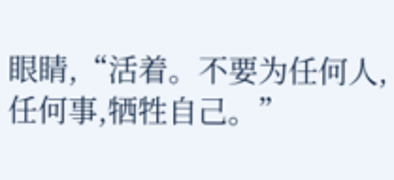眼睛,“活着。不要为任何人,任何事,牺牲自己。”